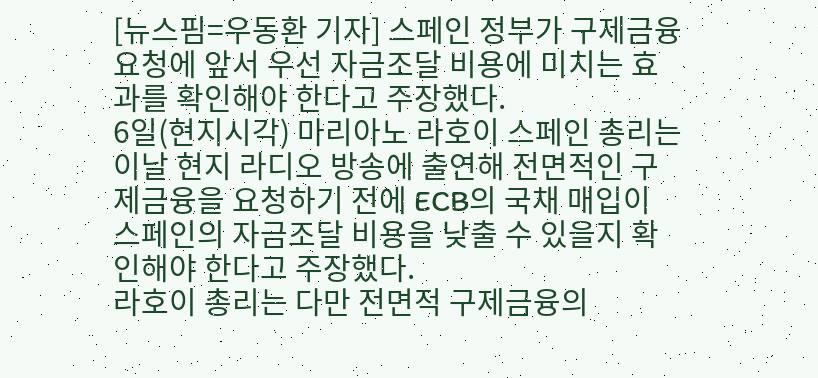[뉴스핌=우동환 기자] 스페인 정부가 구제금융 요청에 앞서 우선 자금조달 비용에 미치는 효과를 확인해야 한다고 주장했다.
6일(현지시각) 마리아노 라호이 스페인 총리는 이날 현지 라디오 방송에 출연해 전면적인 구제금융을 요청하기 전에 ECB의 국채 매입이 스페인의 자금조달 비용을 낮출 수 있을지 확인해야 한다고 주장했다.
라호이 총리는 다만 전면적 구제금융의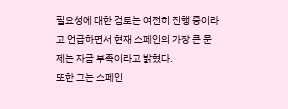필요성에 대한 검토는 여전히 진행 중이라고 언급하면서 현재 스페인의 가장 큰 문제는 자금 부족이라고 밝혔다.
또한 그는 스페인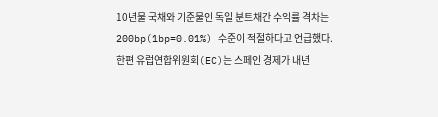10년물 국채와 기준물인 독일 분트채간 수익률 격차는 200bp(1bp=0.01%) 수준이 적절하다고 언급했다.
한편 유럽연합위원회(EC)는 스페인 경제가 내년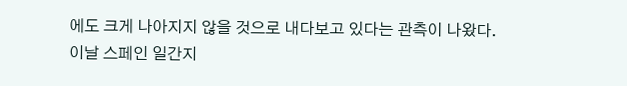에도 크게 나아지지 않을 것으로 내다보고 있다는 관측이 나왔다.
이날 스페인 일간지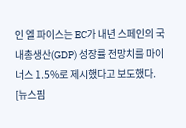인 엘 파이스는 EC가 내년 스페인의 국내총생산(GDP) 성장률 전망치를 마이너스 1.5%로 제시했다고 보도했다.
[뉴스핌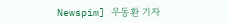Newspim] 우동환 기자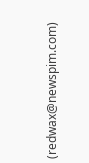(redwax@newspim.com)